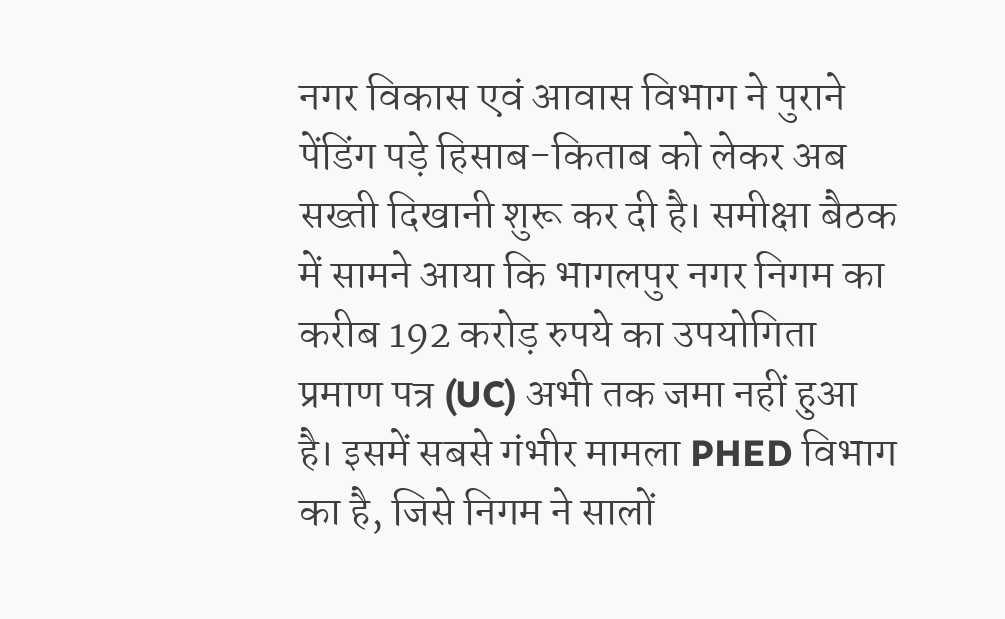नगर विकास एवं आवास विभाग ने पुराने पेंडिंग पड़े हिसाब-किताब को लेकर अब सख्ती दिखानी शुरू कर दी है। समीक्षा बैठक में सामने आया कि भागलपुर नगर निगम का करीब 192 करोड़ रुपये का उपयोगिता प्रमाण पत्र (UC) अभी तक जमा नहीं हुआ है। इसमें सबसे गंभीर मामला PHED विभाग का है, जिसे निगम ने सालों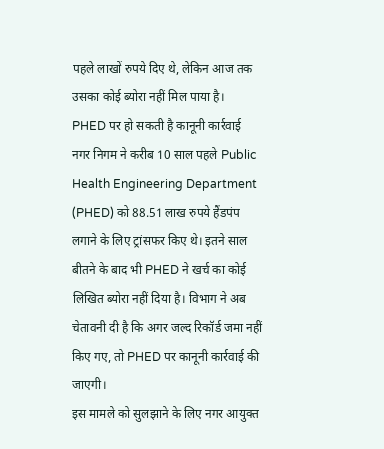पहले लाखों रुपये दिए थे, लेकिन आज तक उसका कोई ब्योरा नहीं मिल पाया है।
PHED पर हो सकती है कानूनी कार्रवाई
नगर निगम ने करीब 10 साल पहले Public Health Engineering Department (PHED) को 88.51 लाख रुपये हैंडपंप लगाने के लिए ट्रांसफर किए थे। इतने साल बीतने के बाद भी PHED ने खर्च का कोई लिखित ब्योरा नहीं दिया है। विभाग ने अब चेतावनी दी है कि अगर जल्द रिकॉर्ड जमा नहीं किए गए, तो PHED पर कानूनी कार्रवाई की जाएगी।
इस मामले को सुलझाने के लिए नगर आयुक्त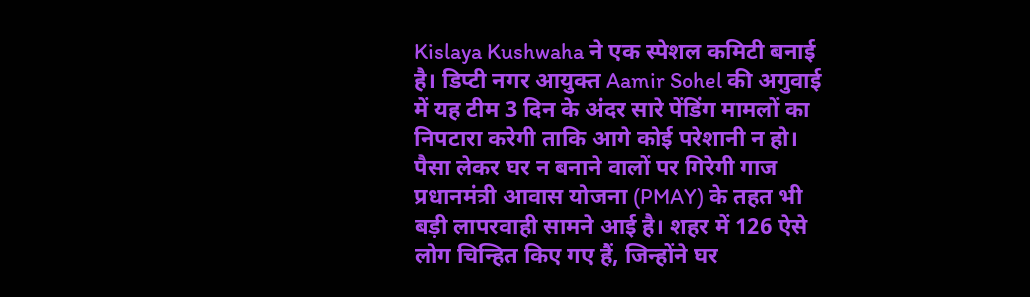Kislaya Kushwaha ने एक स्पेशल कमिटी बनाई है। डिप्टी नगर आयुक्त Aamir Sohel की अगुवाई में यह टीम 3 दिन के अंदर सारे पेंडिंग मामलों का निपटारा करेगी ताकि आगे कोई परेशानी न हो।
पैसा लेकर घर न बनाने वालों पर गिरेगी गाज
प्रधानमंत्री आवास योजना (PMAY) के तहत भी बड़ी लापरवाही सामने आई है। शहर में 126 ऐसे लोग चिन्हित किए गए हैं, जिन्होंने घर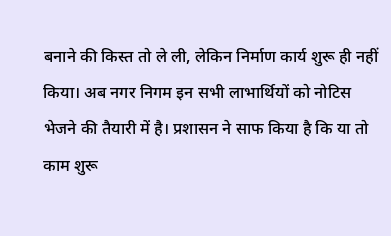बनाने की किस्त तो ले ली, लेकिन निर्माण कार्य शुरू ही नहीं किया। अब नगर निगम इन सभी लाभार्थियों को नोटिस भेजने की तैयारी में है। प्रशासन ने साफ किया है कि या तो काम शुरू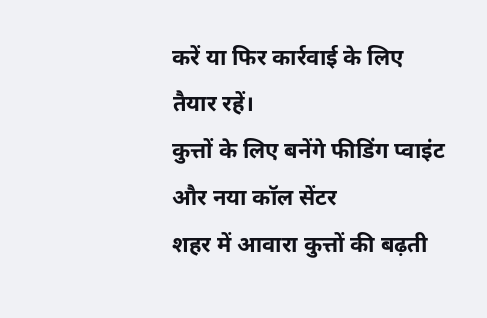करें या फिर कार्रवाई के लिए तैयार रहें।
कुत्तों के लिए बनेंगे फीडिंग प्वाइंट और नया कॉल सेंटर
शहर में आवारा कुत्तों की बढ़ती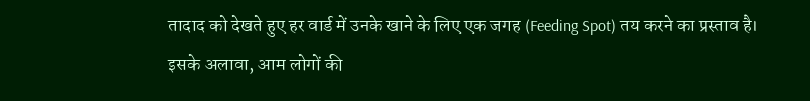तादाद को देखते हुए हर वार्ड में उनके खाने के लिए एक जगह (Feeding Spot) तय करने का प्रस्ताव है। इसके अलावा, आम लोगों की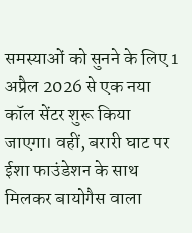समस्याओं को सुनने के लिए 1 अप्रैल 2026 से एक नया कॉल सेंटर शुरू किया जाएगा। वहीं, बरारी घाट पर ईशा फाउंडेशन के साथ मिलकर बायोगैस वाला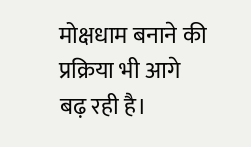मोक्षधाम बनाने की प्रक्रिया भी आगे बढ़ रही है।